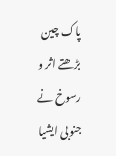پاک چین بڑھتے اثر و رسوخ نے جنوبی ایشیا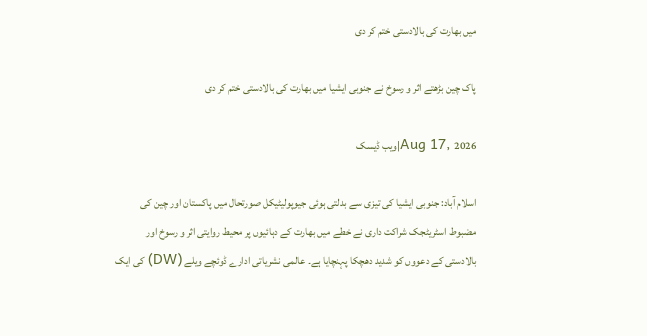میں بھارت کی بالادستی ختم کر دی

پاک چین بڑھتے اثر و رسوخ نے جنوبی ایشیا میں بھارت کی بالادستی ختم کر دی

Aug 17, 2026|ویب ڈیسک

اسلام آباد: جنوبی ایشیا کی تیزی سے بدلتی ہوئی جیوپولیٹیکل صورتحال میں پاکستان اور چین کی مضبوط اسٹریٹجک شراکت داری نے خطے میں بھارت کے دہائیوں پر محیط روایتی اثر و رسوخ اور بالادستی کے دعووں کو شدید دھچکا پہنچایا ہے۔ عالمی نشریاتی ادارے ڈوئچے ویلے (DW) کی ایک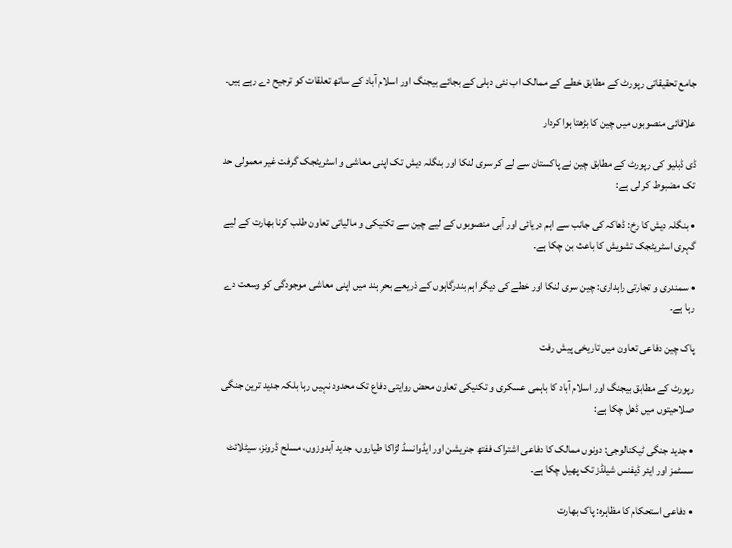جامع تحقیقاتی رپورٹ کے مطابق خطے کے ممالک اب نئی دہلی کے بجائے بیجنگ اور اسلام آباد کے ساتھ تعلقات کو ترجیح دے رہے ہیں۔

علاقائی منصوبوں میں چین کا بڑھتا ہوا کردار

ڈی ڈبلیو کی رپورٹ کے مطابق چین نے پاکستان سے لے کر سری لنکا اور بنگلہ دیش تک اپنی معاشی و اسٹریٹجک گرفت غیر معمولی حد تک مضبوط کر لی ہے:

• بنگلہ دیش کا رخ: ڈھاکہ کی جانب سے اہم دریائی اور آبی منصوبوں کے لیے چین سے تکنیکی و مالیاتی تعاون طلب کرنا بھارت کے لیے گہری اسٹریٹجک تشویش کا باعث بن چکا ہے۔

• سمندری و تجارتی راہداری: چین سری لنکا اور خطے کی دیگر اہم بندرگاہوں کے ذریعے بحرِ ہند میں اپنی معاشی موجودگی کو وسعت دے رہا ہے۔

پاک چین دفاعی تعاون میں تاریخی پیش رفت

رپورٹ کے مطابق بیجنگ اور اسلام آباد کا باہمی عسکری و تکنیکی تعاون محض روایتی دفاع تک محدود نہیں رہا بلکہ جدید ترین جنگی صلاحیتوں میں ڈھل چکا ہے:

• جدید جنگی ٹیکنالوجی: دونوں ممالک کا دفاعی اشتراک ففتھ جنریشن اور ایڈوانسڈ لڑاکا طیاروں، جدید آبدوزوں، مسلح ڈرونز، سیٹلائٹ سسٹمز اور ایئر ڈیفنس شیلڈز تک پھیل چکا ہے۔

• دفاعی استحکام کا مظاہرہ: پاک بھارت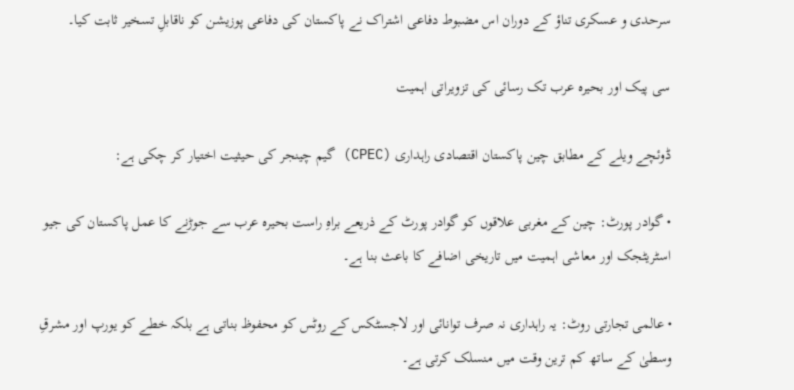سرحدی و عسکری تناؤ کے دوران اس مضبوط دفاعی اشتراک نے پاکستان کی دفاعی پوزیشن کو ناقابلِ تسخیر ثابت کیا۔

سی پیک اور بحیرہ عرب تک رسائی کی تزویراتی اہمیت

ڈوئچے ویلے کے مطابق چین پاکستان اقتصادی راہداری (CPEC) گیم چینجر کی حیثیت اختیار کر چکی ہے:

• گوادر پورٹ: چین کے مغربی علاقوں کو گوادر پورٹ کے ذریعے براہِ راست بحیرہ عرب سے جوڑنے کا عمل پاکستان کی جیو اسٹریٹجک اور معاشی اہمیت میں تاریخی اضافے کا باعث بنا ہے۔

• عالمی تجارتی روٹ: یہ راہداری نہ صرف توانائی اور لاجسٹکس کے روٹس کو محفوظ بناتی ہے بلکہ خطے کو یورپ اور مشرقِ وسطیٰ کے ساتھ کم ترین وقت میں منسلک کرتی ہے۔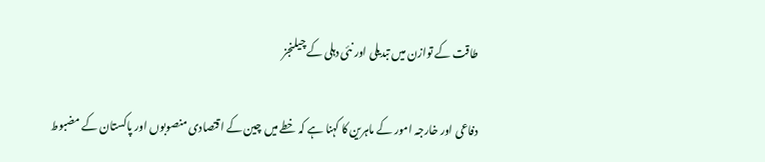طاقت کے توازن میں تبدیلی اور نئی دہلی کے چیلنجز

دفاعی اور خارجہ امور کے ماہرین کا کہنا ہے کہ خطے میں چین کے اقتصادی منصوبوں اور پاکستان کے مضبوط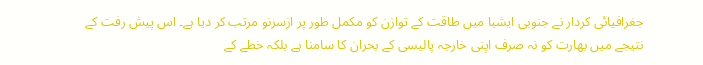جغرافیائی کردار نے جنوبی ایشیا میں طاقت کے توازن کو مکمل طور پر ازسرنو مرتب کر دیا ہے۔ اس پیش رفت کے نتیجے میں بھارت کو نہ صرف اپنی خارجہ پالیسی کے بحران کا سامنا ہے بلکہ خطے کے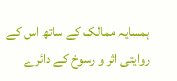ہمسایہ ممالک کے ساتھ اس کے روایتی اثر و رسوخ کے دائرے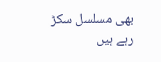بھی مسلسل سکڑ رہے ہیں